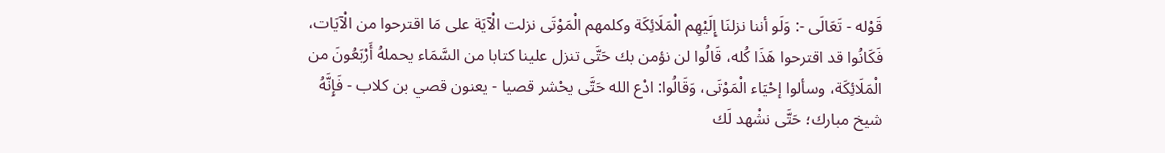قَوْله - تَعَالَى -: وَلَو أننا نزلنَا إِلَيْهِم الْمَلَائِكَة وكلمهم الْمَوْتَى نزلت الْآيَة على مَا اقترحوا من الْآيَات، فَكَانُوا قد اقترحوا هَذَا كُله، قَالُوا لن نؤمن بك حَتَّى تنزل علينا كتابا من السَّمَاء يحملهُ أَرْبَعُونَ من الْمَلَائِكَة، وسألوا إحْيَاء الْمَوْتَى، وَقَالُوا: ادْع الله حَتَّى يحْشر قصيا - يعنون قصي بن كلاب - فَإِنَّهُ شيخ مبارك؛ حَتَّى نشْهد لَك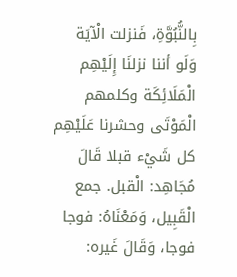بِالنُّبُوَّةِ، فَنزلت الْآيَة وَلَو أننا نزلنَا إِلَيْهِم الْمَلَائِكَة وكلمهم الْمَوْتَى وحشرنا عَلَيْهِم كل شَيْء قبلا قَالَ مُجَاهِد: الْقبل. جمع الْقَبِيل، وَمَعْنَاهُ: فوجا فوجا، وَقَالَ غَيره: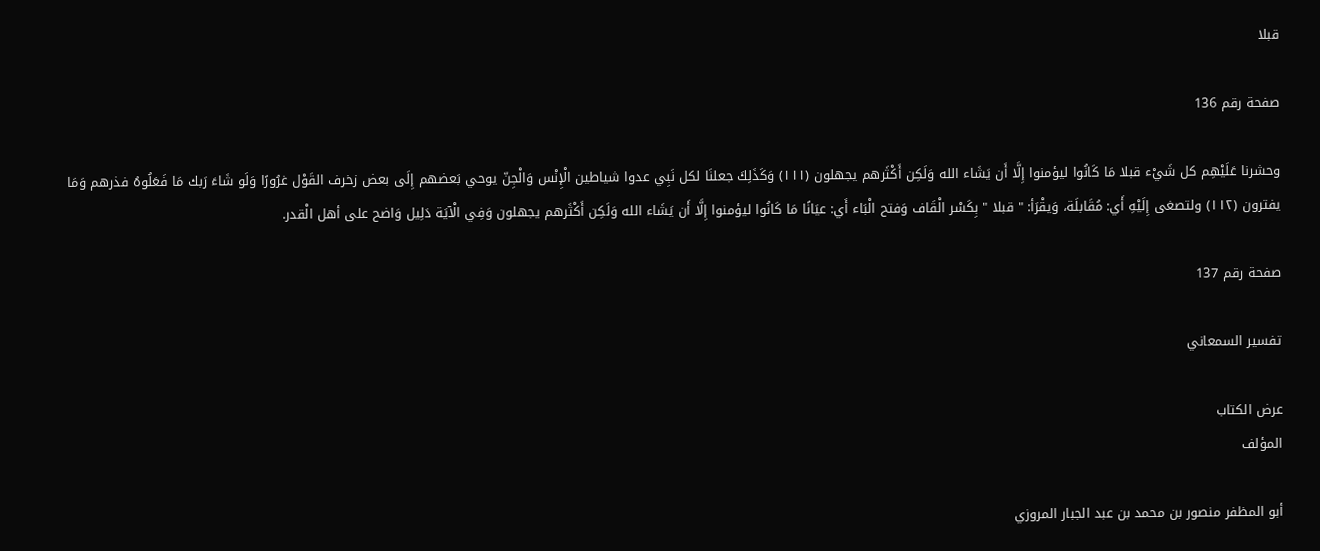قبلا

صفحة رقم 136

وحشرنا عَلَيْهِم كل شَيْء قبلا مَا كَانُوا ليؤمنوا إِلَّا أَن يَشَاء الله وَلَكِن أَكْثَرهم يجهلون (١١١) وَكَذَلِكَ جعلنَا لكل نَبِي عدوا شياطين الْإِنْس وَالْجِنّ يوحي بَعضهم إِلَى بعض زخرف القَوْل غرُورًا وَلَو شَاءَ رَبك مَا فَعَلُوهُ فذرهم وَمَا يفترون (١١٢) ولتصغى إِلَيْهِ أَي: مُقَابلَة، وَيقْرَأ: " قبلا " بِكَسْر الْقَاف وَفتح الْبَاء أَي: عيَانًا مَا كَانُوا ليؤمنوا إِلَّا أَن يَشَاء الله وَلَكِن أَكْثَرهم يجهلون وَفِي الْآيَة دَلِيل وَاضح على أهل الْقدر.

صفحة رقم 137

تفسير السمعاني

عرض الكتاب
المؤلف

أبو المظفر منصور بن محمد بن عبد الجبار المروزي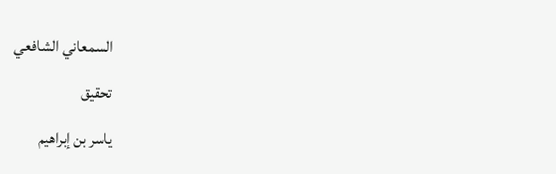السمعاني الشافعي

تحقيق

ياسر بن إبراهيم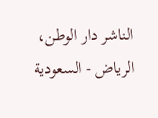الناشر دار الوطن، الرياض - السعودية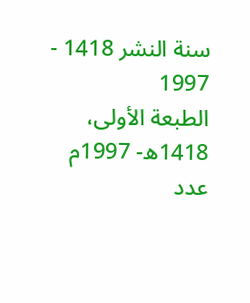سنة النشر 1418 - 1997
الطبعة الأولى، 1418ه- 1997م
عدد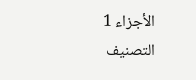الأجزاء 1
التصنيف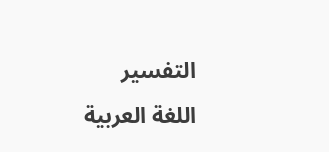التفسير
اللغة العربية